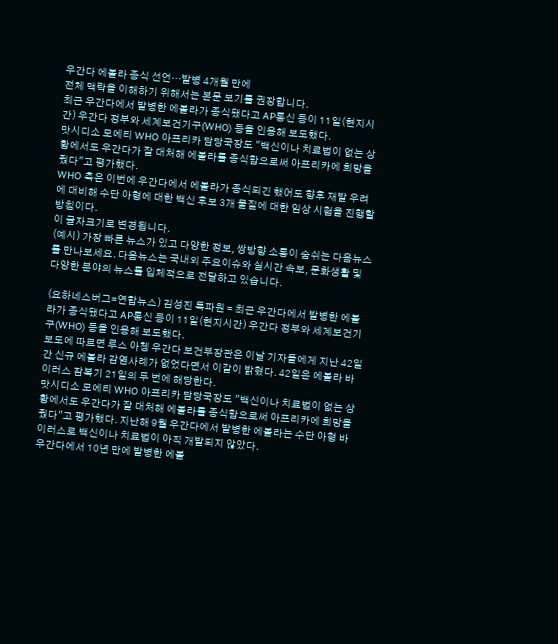우간다 에볼라 종식 선언…발병 4개월 만에
전체 맥락을 이해하기 위해서는 본문 보기를 권장합니다.
최근 우간다에서 발병한 에볼라가 종식됐다고 AP통신 등이 11일(현지시간) 우간다 정부와 세계보건기구(WHO) 등을 인용해 보도했다.
맛시디소 모에티 WHO 아프리카 담당국장도 "백신이나 치료법이 없는 상황에서도 우간다가 잘 대처해 에볼라를 종식함으로써 아프리카에 희망을 줬다"고 평가했다.
WHO 측은 이번에 우간다에서 에볼라가 종식되긴 했어도 향후 재발 우려에 대비해 수단 아형에 대한 백신 후보 3개 물질에 대한 임상 시험을 진행할 방침이다.
이 글자크기로 변경됩니다.
(예시) 가장 빠른 뉴스가 있고 다양한 정보, 쌍방향 소통이 숨쉬는 다음뉴스를 만나보세요. 다음뉴스는 국내외 주요이슈와 실시간 속보, 문화생활 및 다양한 분야의 뉴스를 입체적으로 전달하고 있습니다.

(요하네스버그=연합뉴스) 김성진 특파원 = 최근 우간다에서 발병한 에볼라가 종식됐다고 AP통신 등이 11일(현지시간) 우간다 정부와 세계보건기구(WHO) 등을 인용해 보도했다.
보도에 따르면 루스 아쳉 우간다 보건부장관은 이날 기자들에게 지난 42일간 신규 에볼라 감염사례가 없었다면서 이같이 밝혔다. 42일은 에볼라 바이러스 잠복기 21일의 두 번에 해당한다.
맛시디소 모에티 WHO 아프리카 담당국장도 "백신이나 치료법이 없는 상황에서도 우간다가 잘 대처해 에볼라를 종식함으로써 아프리카에 희망을 줬다"고 평가했다. 지난해 9월 우간다에서 발병한 에볼라는 수단 아형 바이러스로 백신이나 치료법이 아직 개발되지 않았다.
우간다에서 10년 만에 발병한 에볼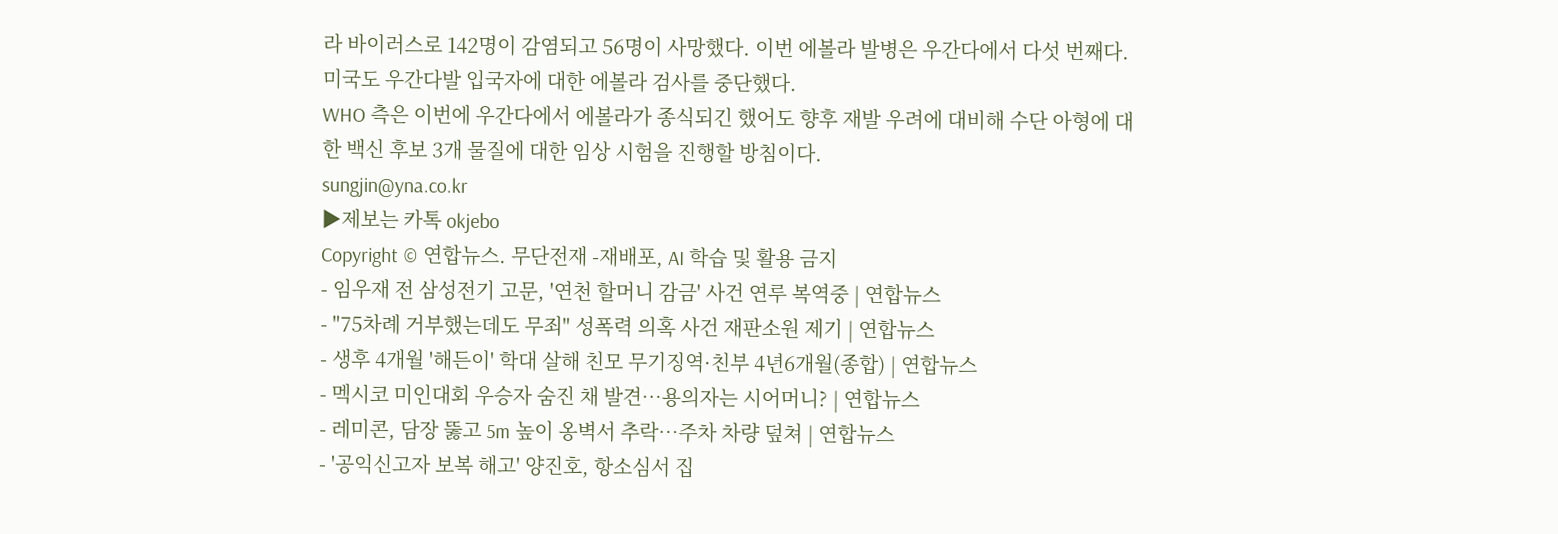라 바이러스로 142명이 감염되고 56명이 사망했다. 이번 에볼라 발병은 우간다에서 다섯 번째다.
미국도 우간다발 입국자에 대한 에볼라 검사를 중단했다.
WHO 측은 이번에 우간다에서 에볼라가 종식되긴 했어도 향후 재발 우려에 대비해 수단 아형에 대한 백신 후보 3개 물질에 대한 임상 시험을 진행할 방침이다.
sungjin@yna.co.kr
▶제보는 카톡 okjebo
Copyright © 연합뉴스. 무단전재 -재배포, AI 학습 및 활용 금지
- 임우재 전 삼성전기 고문, '연천 할머니 감금' 사건 연루 복역중 | 연합뉴스
- "75차례 거부했는데도 무죄" 성폭력 의혹 사건 재판소원 제기 | 연합뉴스
- 생후 4개월 '해든이' 학대 살해 친모 무기징역·친부 4년6개월(종합) | 연합뉴스
- 멕시코 미인대회 우승자 숨진 채 발견…용의자는 시어머니? | 연합뉴스
- 레미콘, 담장 뚫고 5m 높이 옹벽서 추락…주차 차량 덮쳐 | 연합뉴스
- '공익신고자 보복 해고' 양진호, 항소심서 집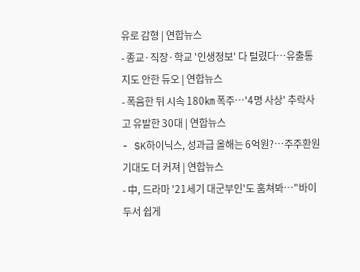유로 감형 | 연합뉴스
- 종교·직장·학교 '인생정보' 다 털렸다…유출통지도 안한 듀오 | 연합뉴스
- 폭음한 뒤 시속 180㎞ 폭주…'4명 사상' 추락사고 유발한 30대 | 연합뉴스
- SK하이닉스, 성과급 올해는 6억원?…주주환원 기대도 더 커져 | 연합뉴스
- 中, 드라마 '21세기 대군부인'도 훔쳐봐…"바이두서 쉽게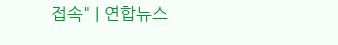접속" | 연합뉴스